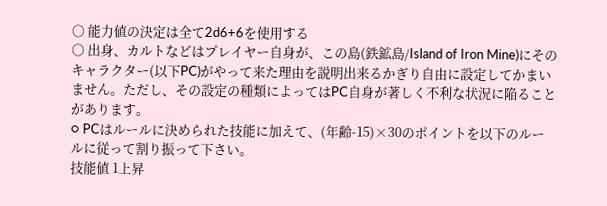○ 能力値の決定は全て2d6+6を使用する
○ 出身、カルトなどはプレイヤー自身が、この島(鉄鉱島/Island of Iron Mine)にそのキャラクター(以下PC)がやって来た理由を説明出来るかぎり自由に設定してかまいません。ただし、その設定の種類によってはPC自身が著しく不利な状況に陥ることがあります。
○ PCはルールに決められた技能に加えて、(年齢-15)×30のポイントを以下のルールに従って割り振って下さい。
技能値 1上昇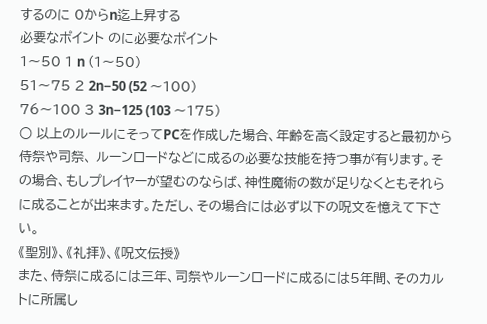するのに 0からn迄上昇する
必要なポイント のに必要なポイント
1〜50 1 n (1〜50)
51〜75 2 2n−50 (52 〜100)
76〜100 3 3n−125 (103 〜175)
○ 以上のルールにそってPCを作成した場合、年齢を高く設定すると最初から侍祭や司祭、 ルーンロードなどに成るの必要な技能を持つ事が有ります。その場合、もしプレイヤーが望むのならば、神性魔術の数が足りなくともそれらに成ることが出来ます。ただし、その場合には必ず以下の呪文を憶えて下さい。
《聖別》、《礼拝》、《呪文伝授》
また、侍祭に成るには三年、司祭やルーンロードに成るには5年間、そのカルトに所属し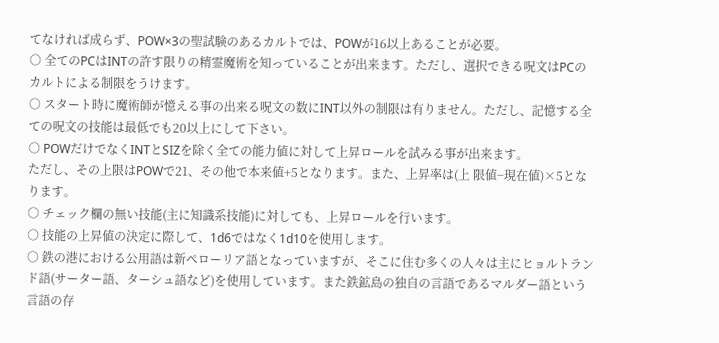てなければ成らず、POW×3の聖試験のあるカルトでは、POWが16以上あることが必要。
○ 全てのPCはINTの許す限りの精霊魔術を知っていることが出来ます。ただし、選択できる呪文はPCのカルトによる制限をうけます。
○ スタート時に魔術師が憶える事の出来る呪文の数にINT以外の制限は有りません。ただし、記憶する全ての呪文の技能は最低でも20以上にして下さい。
○ POWだけでなくINTとSIZを除く全ての能力値に対して上昇ロールを試みる事が出来ます。
ただし、その上限はPOWで21、その他で本来値+5となります。また、上昇率は(上 限値−現在値)×5となります。
○ チェック欄の無い技能(主に知識系技能)に対しても、上昇ロールを行います。
○ 技能の上昇値の決定に際して、1d6ではなく1d10を使用します。
○ 鉄の港における公用語は新ペローリア語となっていますが、そこに住む多くの人々は主にヒョルトランド語(サーター語、ターシュ語など)を使用しています。また鉄鉱島の独自の言語であるマルダー語という言語の存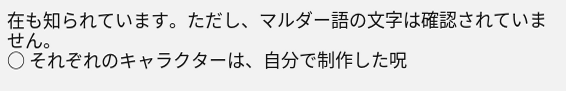在も知られています。ただし、マルダー語の文字は確認されていません。
○ それぞれのキャラクターは、自分で制作した呪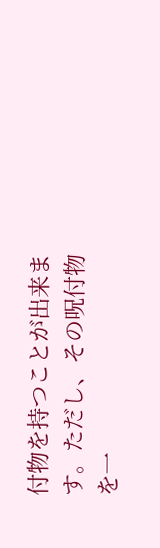付物を持つことが出来ます。ただし、その呪付物を一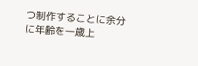つ制作することに余分に年齢を一歳上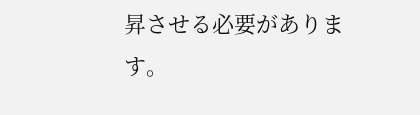昇させる必要があります。